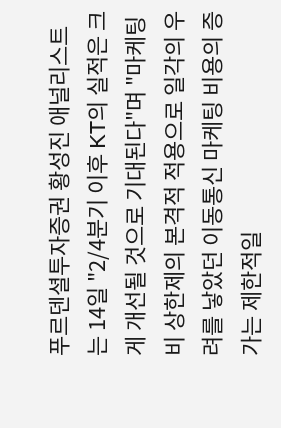푸르덴셜투자증권 황성진 애널리스트는 14일 "2/4분기 이후 KT의 실적은 크게 개선될 것으로 기대된다"며 "마케팅비 상한제의 본격적 적용으로 일각의 우려를 낳았던 이동통신 마케팅 비용의 증가는 제한적일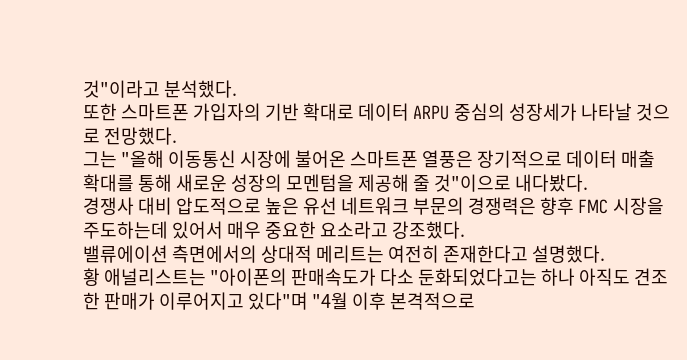것"이라고 분석했다.
또한 스마트폰 가입자의 기반 확대로 데이터 ARPU 중심의 성장세가 나타날 것으로 전망했다.
그는 "올해 이동통신 시장에 불어온 스마트폰 열풍은 장기적으로 데이터 매출 확대를 통해 새로운 성장의 모멘텀을 제공해 줄 것"이으로 내다봤다.
경쟁사 대비 압도적으로 높은 유선 네트워크 부문의 경쟁력은 향후 FMC 시장을 주도하는데 있어서 매우 중요한 요소라고 강조했다.
밸류에이션 측면에서의 상대적 메리트는 여전히 존재한다고 설명했다.
황 애널리스트는 "아이폰의 판매속도가 다소 둔화되었다고는 하나 아직도 견조한 판매가 이루어지고 있다"며 "4월 이후 본격적으로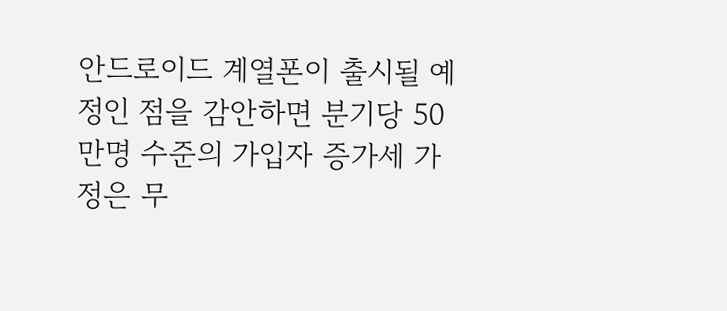안드로이드 계열폰이 출시될 예정인 점을 감안하면 분기당 50만명 수준의 가입자 증가세 가정은 무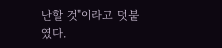난할 것"이라고 덧붙였다.